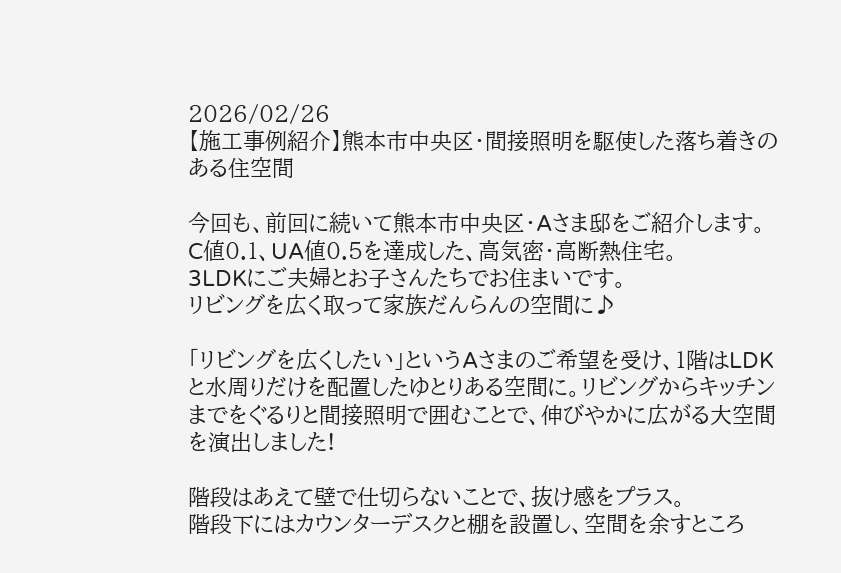2026/02/26
【施工事例紹介】熊本市中央区・間接照明を駆使した落ち着きのある住空間

今回も、前回に続いて熊本市中央区・Aさま邸をご紹介します。
C値0.1、UA値0.5を達成した、高気密・高断熱住宅。
3LDKにご夫婦とお子さんたちでお住まいです。
リビングを広く取って家族だんらんの空間に♪

「リビングを広くしたい」というAさまのご希望を受け、1階はLDKと水周りだけを配置したゆとりある空間に。リビングからキッチンまでをぐるりと間接照明で囲むことで、伸びやかに広がる大空間を演出しました!

階段はあえて壁で仕切らないことで、抜け感をプラス。
階段下にはカウンターデスクと棚を設置し、空間を余すところ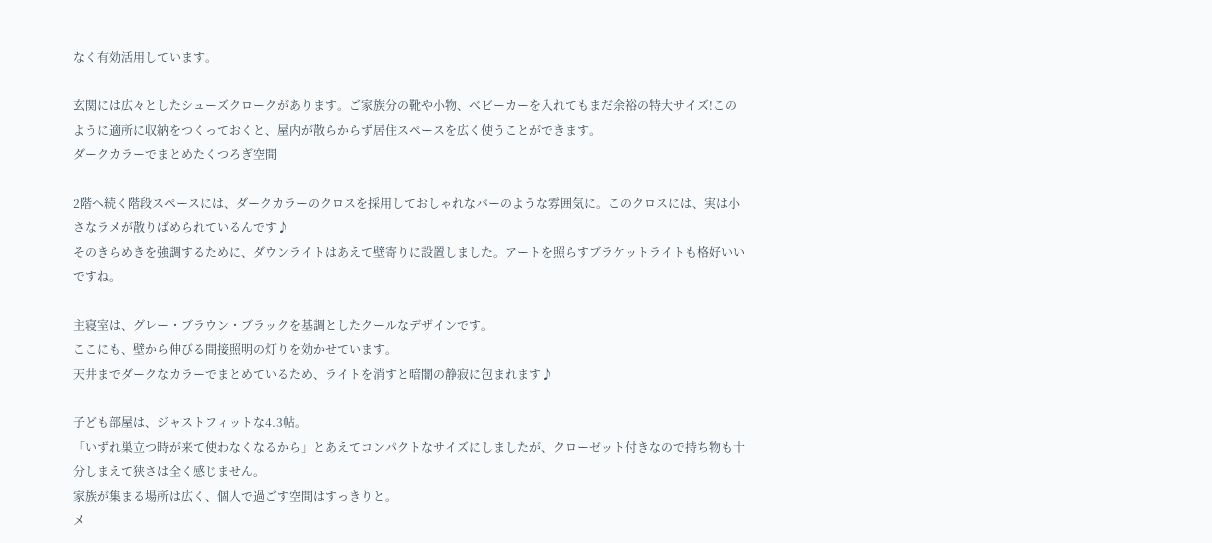なく有効活用しています。

玄関には広々としたシューズクロークがあります。ご家族分の靴や小物、ベビーカーを入れてもまだ余裕の特大サイズ!このように適所に収納をつくっておくと、屋内が散らからず居住スペースを広く使うことができます。
ダークカラーでまとめたくつろぎ空間

2階へ続く階段スペースには、ダークカラーのクロスを採用しておしゃれなバーのような雰囲気に。このクロスには、実は小さなラメが散りばめられているんです♪
そのきらめきを強調するために、ダウンライトはあえて壁寄りに設置しました。アートを照らすブラケットライトも格好いいですね。

主寝室は、グレー・ブラウン・ブラックを基調としたクールなデザインです。
ここにも、壁から伸びる間接照明の灯りを効かせています。
天井までダークなカラーでまとめているため、ライトを消すと暗闇の静寂に包まれます♪

子ども部屋は、ジャストフィットな4.3帖。
「いずれ巣立つ時が来て使わなくなるから」とあえてコンパクトなサイズにしましたが、クローゼット付きなので持ち物も十分しまえて狭さは全く感じません。
家族が集まる場所は広く、個人で過ごす空間はすっきりと。
メ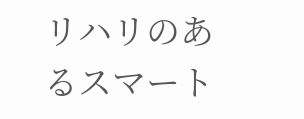リハリのあるスマート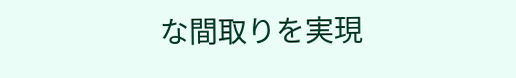な間取りを実現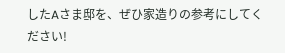したAさま邸を、ぜひ家造りの参考にしてください!